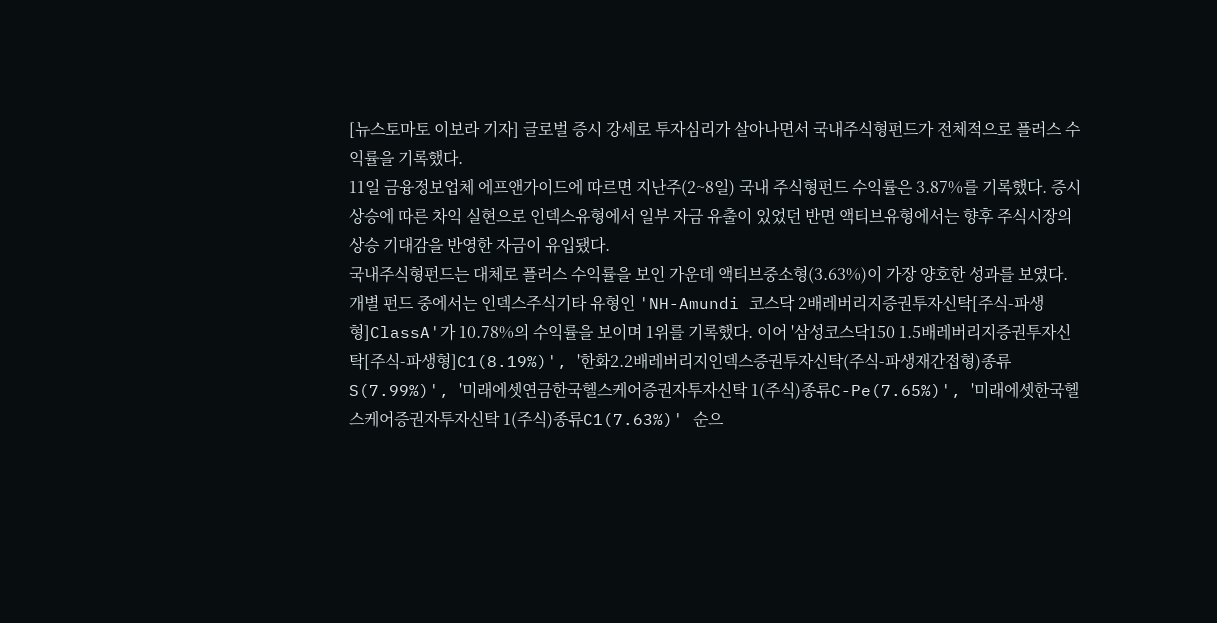[뉴스토마토 이보라 기자] 글로벌 증시 강세로 투자심리가 살아나면서 국내주식형펀드가 전체적으로 플러스 수익률을 기록했다.
11일 금융정보업체 에프앤가이드에 따르면 지난주(2~8일) 국내 주식형펀드 수익률은 3.87%를 기록했다. 증시상승에 따른 차익 실현으로 인덱스유형에서 일부 자금 유출이 있었던 반면 액티브유형에서는 향후 주식시장의 상승 기대감을 반영한 자금이 유입됐다.
국내주식형펀드는 대체로 플러스 수익률을 보인 가운데 액티브중소형(3.63%)이 가장 양호한 성과를 보였다.
개별 펀드 중에서는 인덱스주식기타 유형인 'NH-Amundi 코스닥 2배레버리지증권투자신탁[주식-파생형]ClassA'가 10.78%의 수익률을 보이며 1위를 기록했다. 이어 '삼성코스닥150 1.5배레버리지증권투자신탁[주식-파생형]C1(8.19%)', '한화2.2배레버리지인덱스증권투자신탁(주식-파생재간접형)종류S(7.99%)', '미래에셋연금한국헬스케어증권자투자신탁 1(주식)종류C-Pe(7.65%)', '미래에셋한국헬스케어증권자투자신탁 1(주식)종류C1(7.63%)' 순으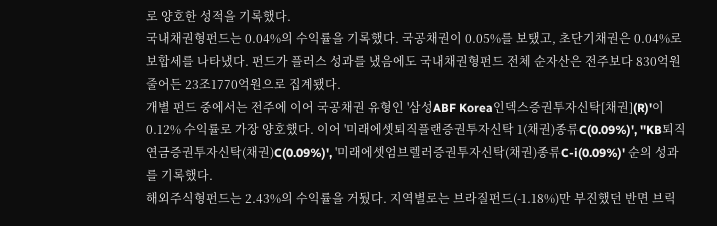로 양호한 성적을 기록했다.
국내채권형펀드는 0.04%의 수익률을 기록했다. 국공채권이 0.05%를 보탰고, 초단기채권은 0.04%로 보합세를 나타냈다. 펀드가 플러스 성과를 냈음에도 국내채권형펀드 전체 순자산은 전주보다 830억원 줄어든 23조1770억원으로 집계됐다.
개별 펀드 중에서는 전주에 이어 국공채권 유형인 '삼성ABF Korea인덱스증권투자신탁[채권](R)'이 0.12% 수익률로 가장 양호했다. 이어 '미래에셋퇴직플랜증권투자신탁 1(채권)종류C(0.09%)', ''KB퇴직연금증권투자신탁(채권)C(0.09%)', '미래에셋엄브렐러증권투자신탁(채권)종류C-i(0.09%)' 순의 성과를 기록했다.
해외주식형펀드는 2.43%의 수익률을 거뒀다. 지역별로는 브라질펀드(-1.18%)만 부진했던 반면 브릭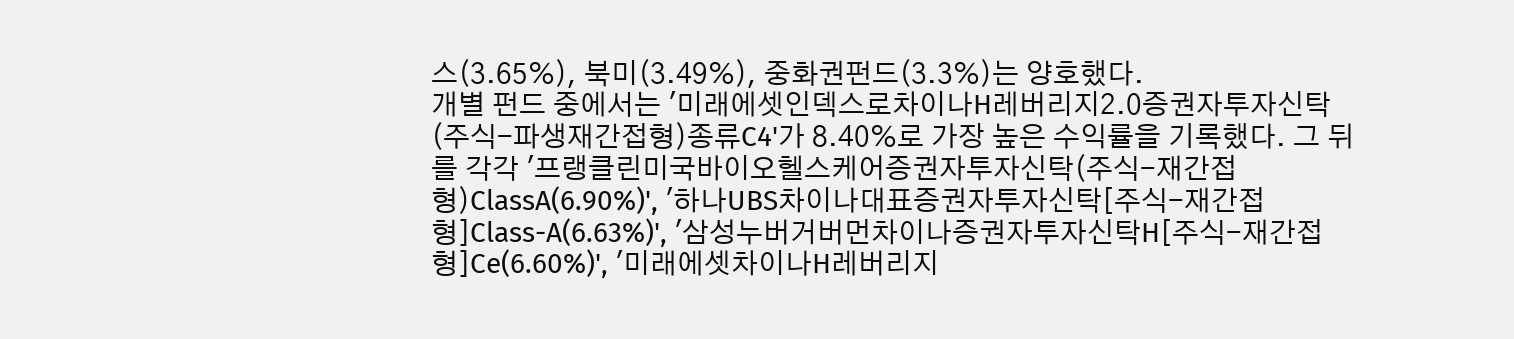스(3.65%), 북미(3.49%), 중화권펀드(3.3%)는 양호했다.
개별 펀드 중에서는 '미래에셋인덱스로차이나H레버리지2.0증권자투자신탁(주식-파생재간접형)종류C4'가 8.40%로 가장 높은 수익률을 기록했다. 그 뒤를 각각 '프랭클린미국바이오헬스케어증권자투자신탁(주식-재간접형)ClassA(6.90%)', '하나UBS차이나대표증권자투자신탁[주식-재간접형]Class-A(6.63%)', '삼성누버거버먼차이나증권자투자신탁H[주식-재간접형]Ce(6.60%)', '미래에셋차이나H레버리지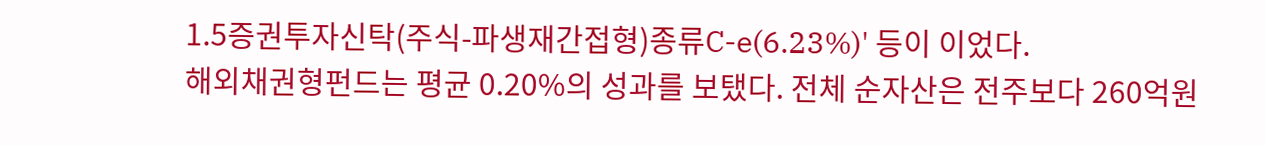1.5증권투자신탁(주식-파생재간접형)종류C-e(6.23%)' 등이 이었다.
해외채권형펀드는 평균 0.20%의 성과를 보탰다. 전체 순자산은 전주보다 260억원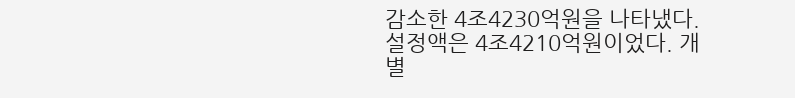감소한 4조4230억원을 나타냈다. 설정액은 4조4210억원이었다. 개별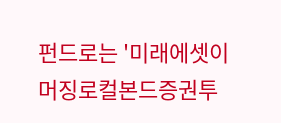펀드로는 '미래에셋이머징로컬본드증권투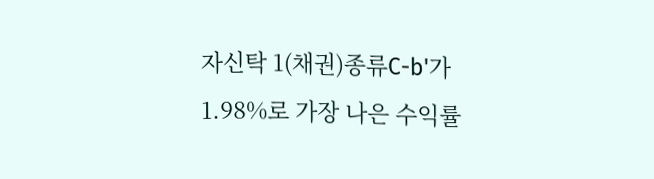자신탁 1(채권)종류C-b'가 1.98%로 가장 나은 수익률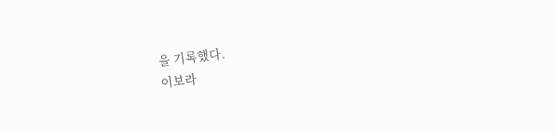을 기록했다.
이보라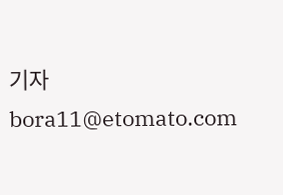기자 bora11@etomato.com